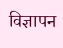विज्ञापन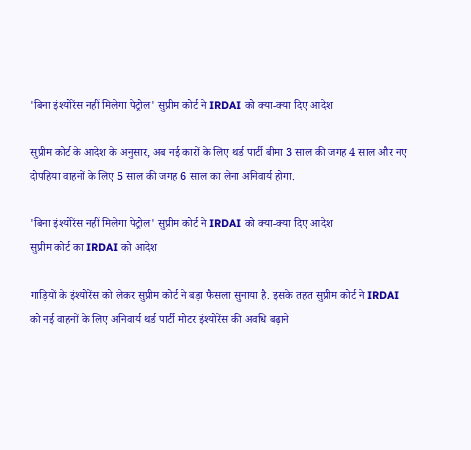'बिना इंश्योरेंस नहीं मिलेगा पेट्रोल' सुप्रीम कोर्ट ने IRDAI को क्या-क्या दिए आदेश

सुप्रीम कोर्ट के आदेश के अनुसार, अब नई कारों के लिए थर्ड पार्टी बीमा 3 साल की जगह 4 साल और नए दोपहिया वाहनों के लिए 5 साल की जगह 6 साल का लेना अनिवार्य होगा.

'बिना इंश्योरेंस नहीं मिलेगा पेट्रोल' सुप्रीम कोर्ट ने IRDAI को क्या-क्या दिए आदेश
सुप्रीम कोर्ट का IRDAI को आदेश

गाड़ियों के इंश्योरेंस को लेकर सुप्रीम कोर्ट ने बड़ा फैसला सुनाया है. इसके तहत सुप्रीम कोर्ट ने IRDAI को नई वाहनों के लिए अनिवार्य थर्ड पार्टी मोटर इंश्योरेंस की अवधि बढ़ाने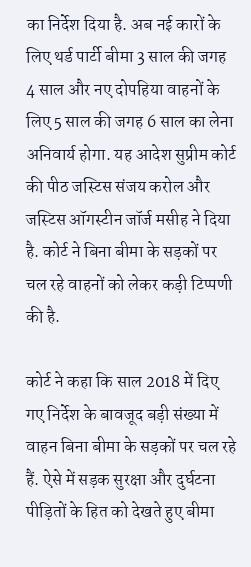का निर्देश दिया है. अब नई कारों के लिए थर्ड पार्टी बीमा 3 साल की जगह 4 साल और नए दोपहिया वाहनों के लिए 5 साल की जगह 6 साल का लेना अनिवार्य होगा. यह आदेश सुप्रीम कोर्ट की पीठ जस्टिस संजय करोल और जस्टिस ऑगस्टीन जॉर्ज मसीह ने दिया है. कोर्ट ने बिना बीमा के सड़कों पर चल रहे वाहनों को लेकर कड़ी टिप्पणी की है.

कोर्ट ने कहा कि साल 2018 में दिए गए निर्देश के बावजूद बड़ी संख्या में वाहन बिना बीमा के सड़कों पर चल रहे हैं. ऐसे में सड़क सुरक्षा और दुर्घटना पीड़ितों के हित को देखते हुए बीमा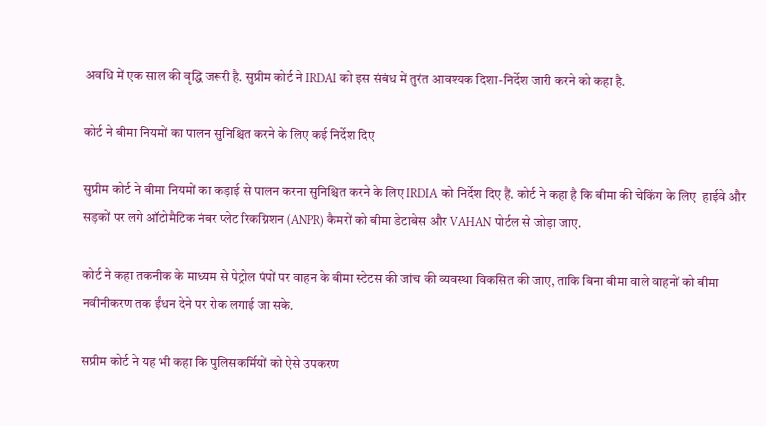अवधि में एक साल की वृद्धि जरूरी है. सुप्रीम कोर्ट ने IRDAI को इस संबंध में तुरंत आवश्यक दिशा-निर्देश जारी करने को कहा है.

कोर्ट ने बीमा नियमों का पालन सुनिश्चित करने के लिए कई निर्देश दिए

सुप्रीम कोर्ट ने बीमा नियमों का कड़ाई से पालन करना सुनिश्चित करने के लिए IRDIA को निर्देश दिए हैं. कोर्ट ने कहा है कि बीमा की चेकिंग के लिए  हाईवे और सड़कों पर लगे ऑटोमैटिक नंबर प्लेट रिकग्निशन (ANPR) कैमरों को बीमा डेटाबेस और VAHAN पोर्टल से जोड़ा जाए.

कोर्ट ने कहा तकनीक के माध्यम से पेट्रोल पंपों पर वाहन के बीमा स्टेटस की जांच की व्यवस्था विकसित की जाए, ताकि बिना बीमा वाले वाहनों को बीमा नवीनीकरण तक ईंधन देने पर रोक लगाई जा सके.

सप्रीम कोर्ट ने यह भी कहा कि पुलिसकर्मियों को ऐसे उपकरण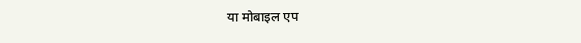या मोबाइल एप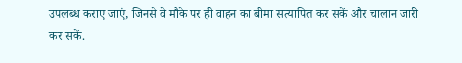उपलब्ध कराए जाएं, जिनसे वे मौके पर ही वाहन का बीमा सत्यापित कर सकें और चालान जारी कर सकें.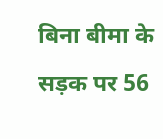बिना बीमा के सड़क पर 56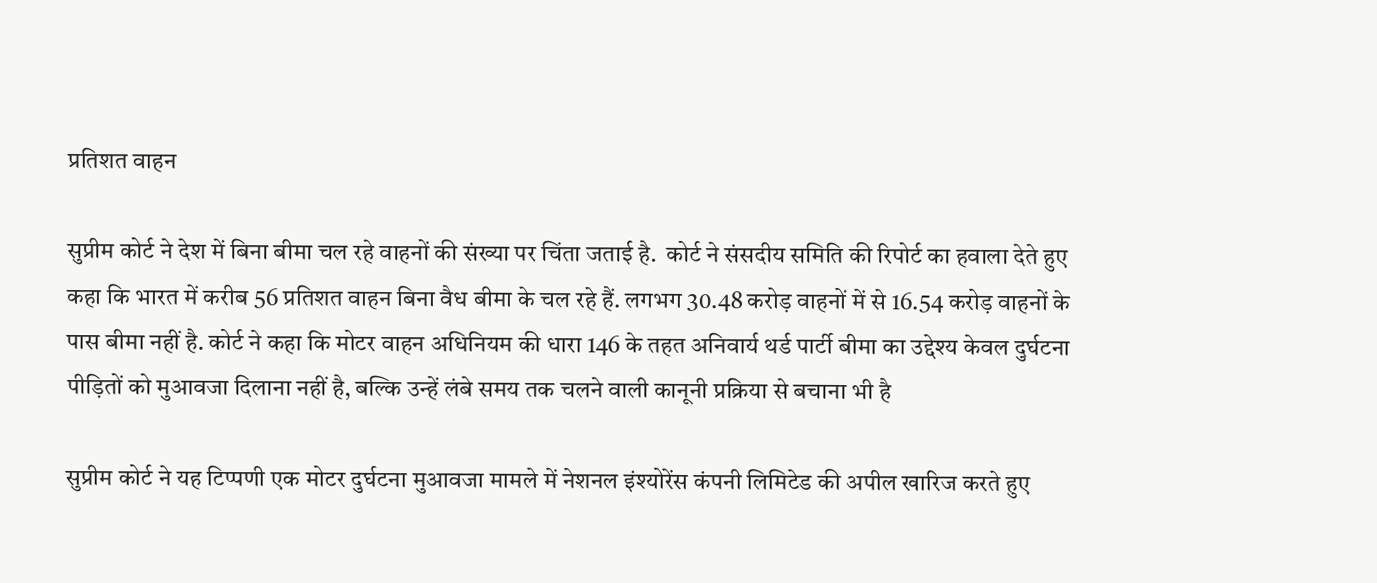प्रतिशत वाहन

सुप्रीम कोर्ट ने देश में बिना बीमा चल रहे वाहनों की संख्या पर चिंता जताई है.  कोर्ट ने संसदीय समिति की रिपोर्ट का हवाला देते हुए कहा कि भारत में करीब 56 प्रतिशत वाहन बिना वैध बीमा के चल रहे हैं. लगभग 30.48 करोड़ वाहनों में से 16.54 करोड़ वाहनों के पास बीमा नहीं है. कोर्ट ने कहा कि मोटर वाहन अधिनियम की धारा 146 के तहत अनिवार्य थर्ड पार्टी बीमा का उद्देश्य केवल दुर्घटना पीड़ितों को मुआवजा दिलाना नहीं है, बल्कि उन्हें लंबे समय तक चलने वाली कानूनी प्रक्रिया से बचाना भी है

सुप्रीम कोर्ट ने यह टिप्पणी एक मोटर दुर्घटना मुआवजा मामले में नेशनल इंश्योरेंस कंपनी लिमिटेड की अपील खारिज करते हुए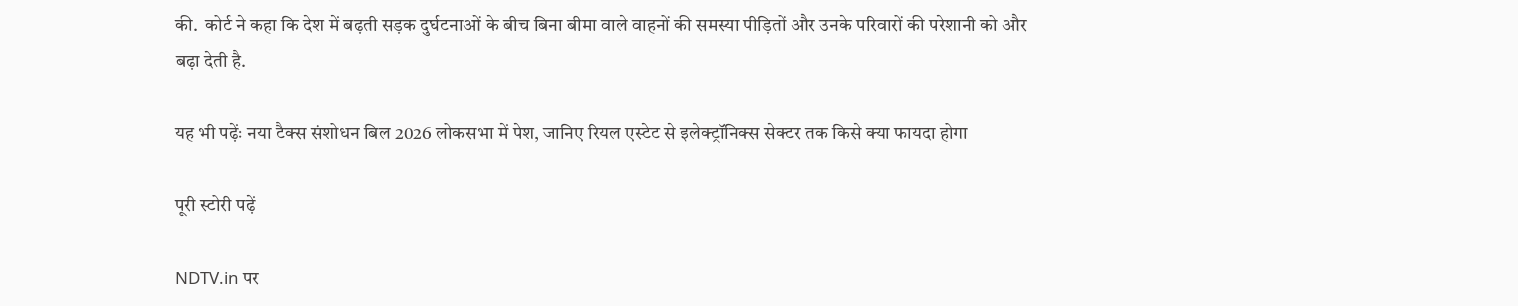की.  कोर्ट ने कहा कि देश में बढ़ती सड़क दुर्घटनाओं के बीच बिना बीमा वाले वाहनों की समस्या पीड़ितों और उनके परिवारों की परेशानी को और बढ़ा देती है.

यह भी पढ़ेंः नया टैक्‍स संशोधन बिल 2026 लोकसभा में पेश, जानिए रियल एस्‍टेट से इलेक्‍ट्रॉनिक्‍स सेक्‍टर तक किसे क्‍या फायदा होगा

पूरी स्टोरी पढ़ें

NDTV.in पर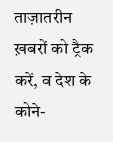ताज़ातरीन ख़बरों को ट्रैक करें, व देश के कोने-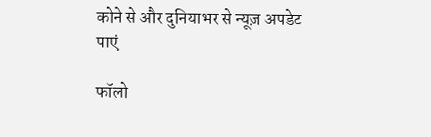कोने से और दुनियाभर से न्यूज़ अपडेट पाएं

फॉलो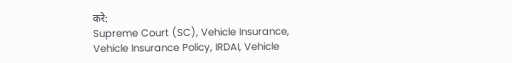करे:
Supreme Court (SC), Vehicle Insurance, Vehicle Insurance Policy, IRDAI, Vehicle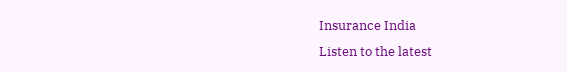Insurance India
Listen to the latest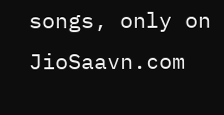songs, only on JioSaavn.com